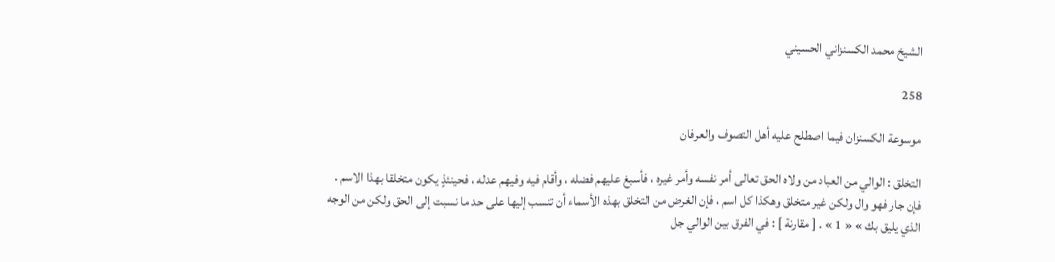الشيخ محمد الكسنزاني الحسيني

258

موسوعة الكسنزان فيما اصطلح عليه أهل التصوف والعرفان

التخلق : الوالي من العباد من ولاه الحق تعالى أمر نفسه وأمر غيره ، فأسبغ عليهم فضله ، وأقام فيه وفيهم عدله ، فحينئذٍ يكون متخلقا بهذا الاسم . فإن جار فهو وال ولكن غير متخلق وهكذا كل اسم ، فإن الغرض من التخلق بهذه الأسماء أن تنسب إليها على حد ما نسبت إلى الحق ولكن من الوجه الذي يليق بك » « 1 » . [ مقارنة ] : في الفرق بين الوالي جل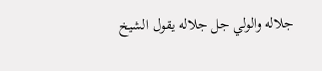جلاله والولي جل جلاله يقول الشيخ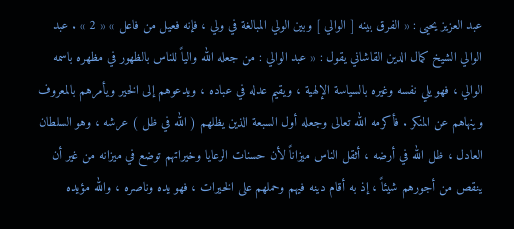عبد العزيز يحيى : « الفرق بينه [ الوالي ] وبين الولي المبالغة في ولي ، فإنه فعيل من فاعل » « 2 » . عبد الوالي الشيخ كمال الدين القاشاني يقول : « عبد الوالي : من جعله الله والياً للناس بالظهور في مظهره باسمه الوالي ، فهو يلي نفسه وغيره بالسياسة الإلهية ، ويقيم عدله في عباده ، ويدعوهم إلى الخير ويأمرهم بالمعروف وينهاهم عن المنكر . فأكرمه الله تعالى وجعله أول السبعة الذين يظلهم ( الله في ظل ) عرشه ، وهو السلطان العادل ، ظل الله في أرضه ، أثقل الناس ميزاناً لأن حسنات الرعايا وخيراتهم توضع في ميزانه من غير أن ينقص من أجورهم شيئاً ، إذ به أقام دينه فيهم وحملهم على الخيرات ، فهو يده وناصره ، والله مؤيده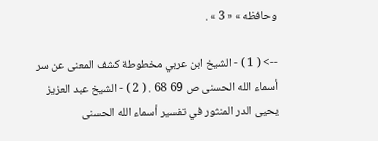وحافظه » « 3 » .

--> ( 1 ) - الشيخ ابن عربي مخطوطة كشف المعنى عن سر أسماء الله الحسنى ص 69 68 . ( 2 ) - الشيخ عبد العزيز يحيى الدر المنثور في تفسير أسماء الله الحسنى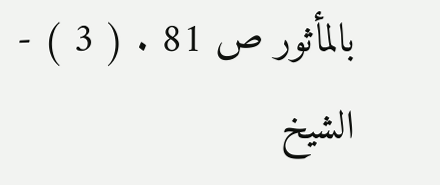بالمأثور ص 81 . ( 3 ) - الشيخ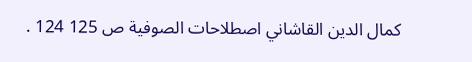كمال الدين القاشاني اصطلاحات الصوفية ص 125 124 .